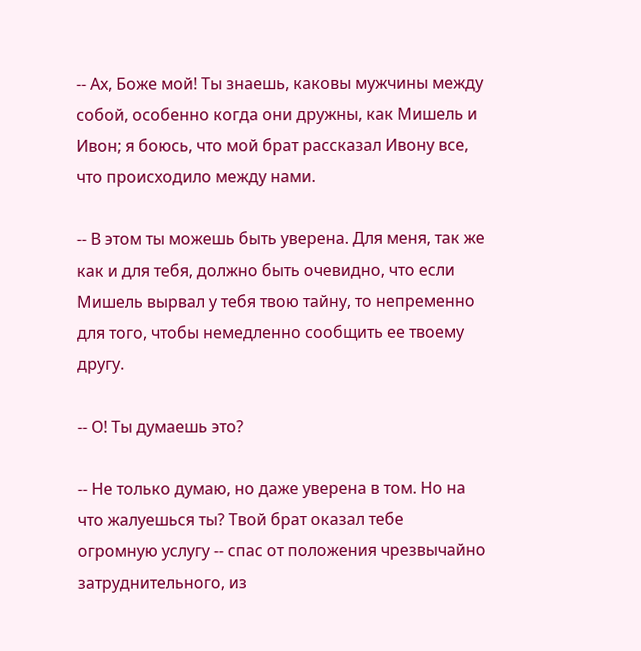-- Ах, Боже мой! Ты знаешь, каковы мужчины между собой, особенно когда они дружны, как Мишель и Ивон; я боюсь, что мой брат рассказал Ивону все, что происходило между нами.

-- В этом ты можешь быть уверена. Для меня, так же как и для тебя, должно быть очевидно, что если Мишель вырвал у тебя твою тайну, то непременно для того, чтобы немедленно сообщить ее твоему другу.

-- О! Ты думаешь это?

-- Не только думаю, но даже уверена в том. Но на что жалуешься ты? Твой брат оказал тебе огромную услугу -- спас от положения чрезвычайно затруднительного, из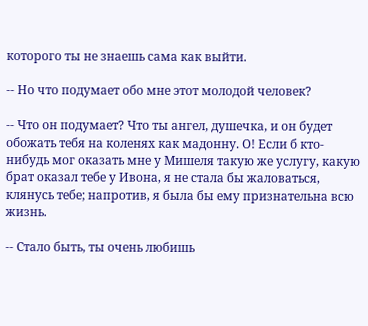которого ты не знаешь сама как выйти.

-- Но что подумает обо мне этот молодой человек?

-- Что он подумает? Что ты ангел, душечка, и он будет обожать тебя на коленях как мадонну. О! Если б кто-нибудь мог оказать мне у Мишеля такую же услугу, какую брат оказал тебе у Ивона, я не стала бы жаловаться, клянусь тебе; напротив, я была бы ему признательна всю жизнь.

-- Стало быть, ты очень любишь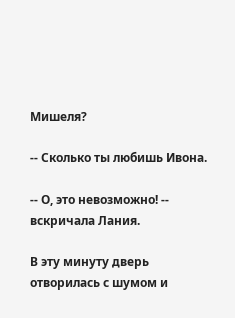Мишеля?

-- Сколько ты любишь Ивона.

-- О, это невозможно! -- вскричала Лания.

В эту минуту дверь отворилась с шумом и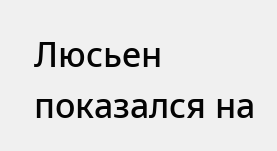Люсьен показался на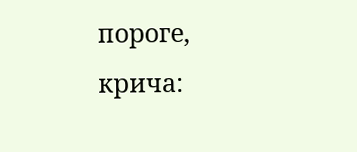пороге, крича: